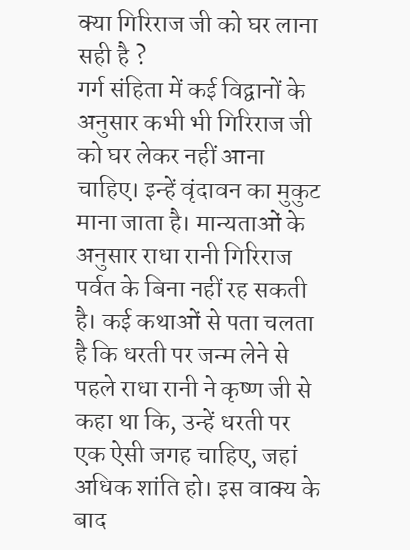क्या गिरिराज जी को घर लाना सही है ?
गर्ग संहिता में कई विद्वानों के अनुसार कभी भी गिरिराज जी को घर लेकर नहीं आना चाहिए। इन्हें वृंदावन का मुकुट माना जाता है। मान्यताओं के अनुसार राधा रानी गिरिराज पर्वत के बिना नहीं रह सकती है। कई कथाओं से पता चलता है कि धरती पर जन्म लेने से पहले राधा रानी ने कृष्ण जी से कहा था कि, उन्हें धरती पर एक ऐसी जगह चाहिए, जहां अधिक शांति हो। इस वाक्य के बाद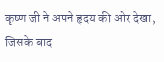कृष्ण जी ने अपने हृदय की ओर देखा, जिसके बाद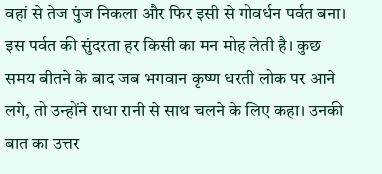वहां से तेज पुंज निकला और फिर इसी से गोवर्धन पर्वत बना।
इस पर्वत की सुंदरता हर किसी का मन मोह लेती है। कुछ समय बीतने के बाद जब भगवान कृष्ण धरती लोक पर आने लगे, तो उन्होंने राधा रानी से साथ चलने के लिए कहा। उनकी बात का उत्तर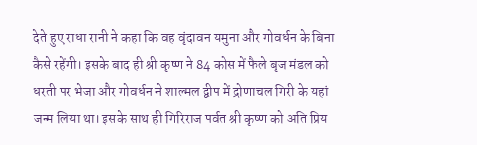देते हुए राधा रानी ने कहा कि वह वृंदावन यमुना और गोवर्धन के बिना कैसे रहेंगी। इसके बाद ही श्री कृष्ण ने 84 कोस में फैले बृज मंडल को धरती पर भेजा और गोवर्धन ने शाल्मल द्वीप में द्रोणाचल गिरी के यहां जन्म लिया था। इसके साथ ही गिरिराज पर्वत श्री कृष्ण को अति प्रिय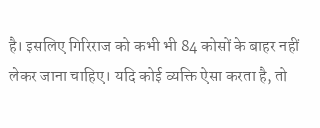है। इसलिए गिरिराज को कभी भी 84 कोसों के बाहर नहीं लेकर जाना चाहिए। यदि कोई व्यक्ति ऐसा करता है, तो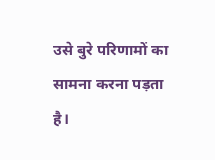उसे बुरे परिणामों का सामना करना पड़ता है।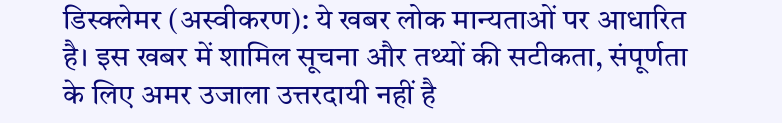डिस्क्लेमर (अस्वीकरण): ये खबर लोक मान्यताओं पर आधारित है। इस खबर में शामिल सूचना और तथ्यों की सटीकता, संपूर्णता के लिए अमर उजाला उत्तरदायी नहीं है